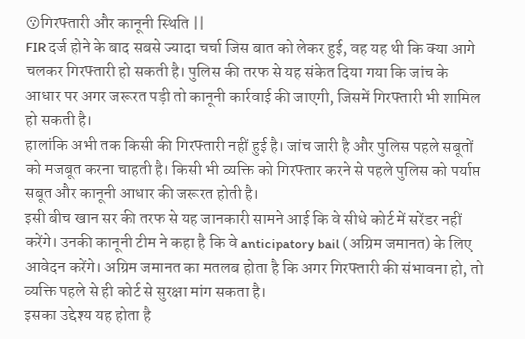😗गिरफ्तारी और कानूनी स्थिति ||
FIR दर्ज होने के बाद सबसे ज्यादा चर्चा जिस बात को लेकर हुई, वह यह थी कि क्या आगे चलकर गिरफ्तारी हो सकती है। पुलिस की तरफ से यह संकेत दिया गया कि जांच के आधार पर अगर जरूरत पड़ी तो कानूनी कार्रवाई की जाएगी, जिसमें गिरफ्तारी भी शामिल हो सकती है।
हालांकि अभी तक किसी की गिरफ्तारी नहीं हुई है। जांच जारी है और पुलिस पहले सबूतों को मजबूत करना चाहती है। किसी भी व्यक्ति को गिरफ्तार करने से पहले पुलिस को पर्याप्त सबूत और कानूनी आधार की जरूरत होती है।
इसी बीच खान सर की तरफ से यह जानकारी सामने आई कि वे सीधे कोर्ट में सरेंडर नहीं करेंगे। उनकी कानूनी टीम ने कहा है कि वे anticipatory bail (अग्रिम जमानत) के लिए आवेदन करेंगे। अग्रिम जमानत का मतलब होता है कि अगर गिरफ्तारी की संभावना हो, तो व्यक्ति पहले से ही कोर्ट से सुरक्षा मांग सकता है।
इसका उद्देश्य यह होता है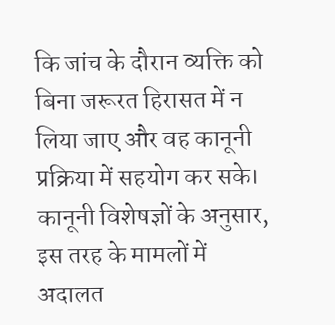कि जांच के दौरान व्यक्ति को बिना जरूरत हिरासत में न लिया जाए और वह कानूनी प्रक्रिया में सहयोग कर सके।
कानूनी विशेषज्ञों के अनुसार, इस तरह के मामलों में अदालत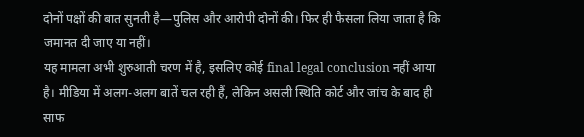दोनों पक्षों की बात सुनती है—पुलिस और आरोपी दोनों की। फिर ही फैसला लिया जाता है कि जमानत दी जाए या नहीं।
यह मामला अभी शुरुआती चरण में है, इसलिए कोई final legal conclusion नहीं आया है। मीडिया में अलग-अलग बातें चल रही हैं, लेकिन असली स्थिति कोर्ट और जांच के बाद ही साफ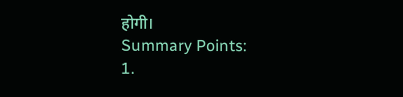होगी।
Summary Points:
1.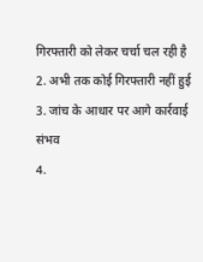गिरफ्तारी को लेकर चर्चा चल रही है
2. अभी तक कोई गिरफ्तारी नहीं हुई
3. जांच के आधार पर आगे कार्रवाई संभव
4.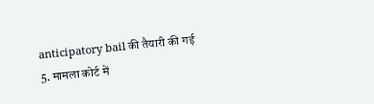anticipatory bail की तैयारी की गई
5. मामला कोर्ट में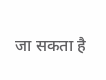जा सकता है